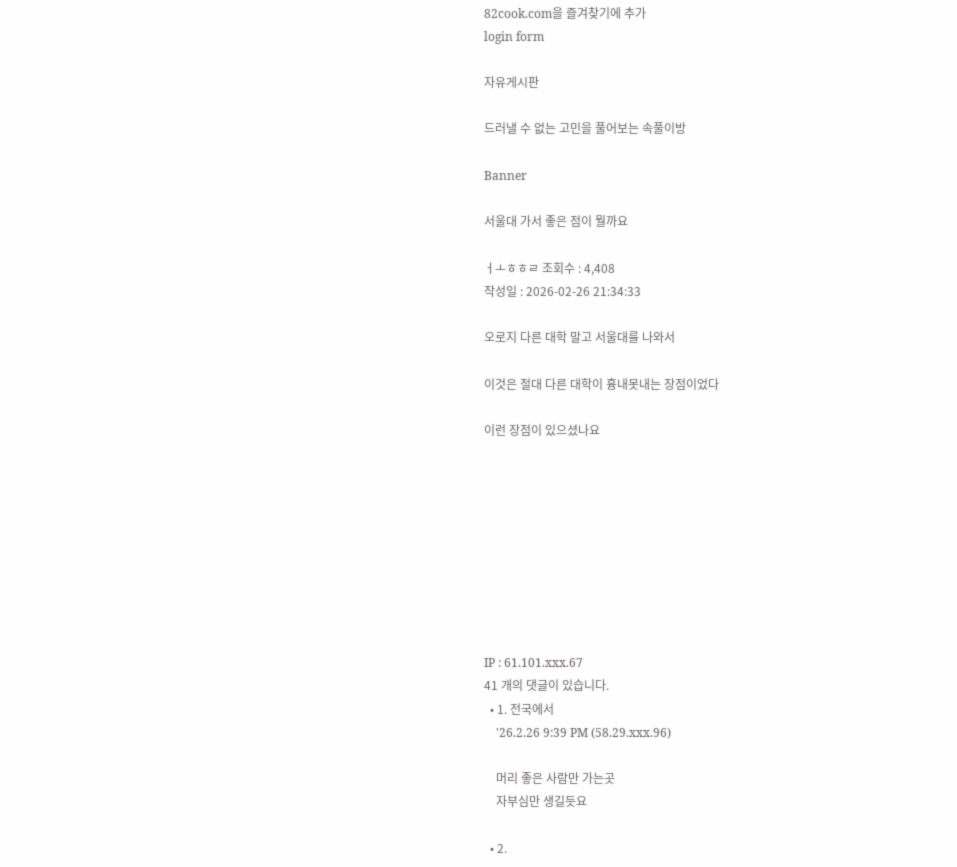82cook.com을 즐겨찾기에 추가
login form

자유게시판

드러낼 수 없는 고민을 풀어보는 속풀이방

Banner

서울대 가서 좋은 점이 뭘까요

ㅓㅗㅎㅎㄹ 조회수 : 4,408
작성일 : 2026-02-26 21:34:33

오로지 다른 대학 말고 서울대를 나와서

이것은 절대 다른 대학이 흉내못내는 장점이었다

이런 장점이 있으셨나요









IP : 61.101.xxx.67
41 개의 댓글이 있습니다.
  • 1. 전국에서
    '26.2.26 9:39 PM (58.29.xxx.96)

    머리 좋은 사람만 가는곳
    자부심만 생길듯요

  • 2.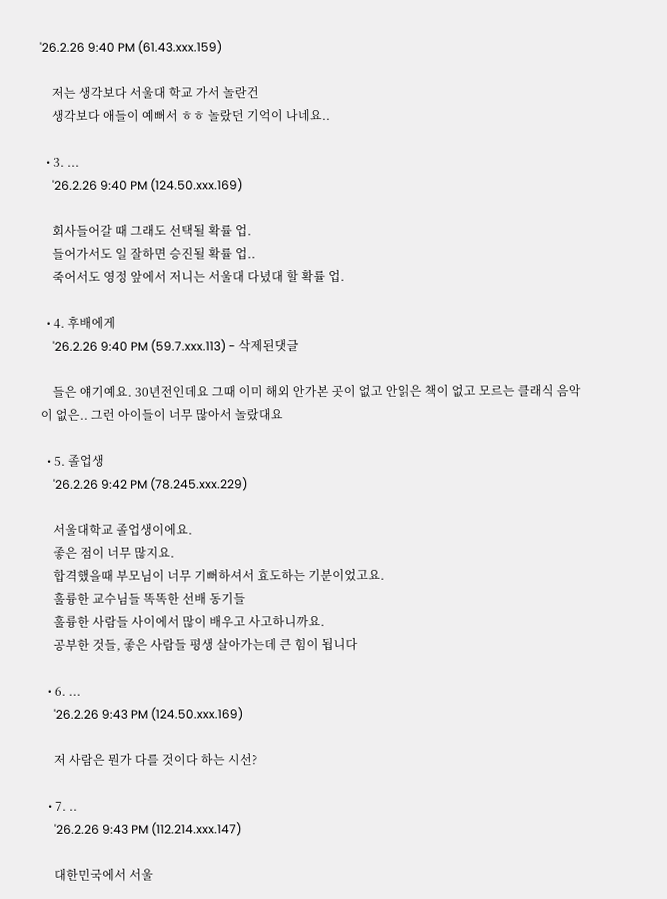'26.2.26 9:40 PM (61.43.xxx.159)

    저는 생각보다 서울대 학교 가서 놀란건
    생각보다 애들이 예뻐서 ㅎㅎ 놀랐던 기억이 나네요..

  • 3. ...
    '26.2.26 9:40 PM (124.50.xxx.169)

    회사들어갈 때 그래도 선택될 확률 업.
    들어가서도 일 잘하면 승진될 확률 업..
    죽어서도 영정 앞에서 저니는 서울대 다녔대 할 확률 업.

  • 4. 후배에게
    '26.2.26 9:40 PM (59.7.xxx.113) - 삭제된댓글

    들은 얘기예요. 30년전인데요 그때 이미 해외 안가본 곳이 없고 안읽은 책이 없고 모르는 클래식 음악이 없은.. 그런 아이들이 너무 많아서 놀랐대요

  • 5. 졸업생
    '26.2.26 9:42 PM (78.245.xxx.229)

    서울대학교 졸업생이에요.
    좋은 점이 너무 많지요.
    합격했을때 부모님이 너무 기뻐하셔서 효도하는 기분이었고요.
    훌륭한 교수님들 똑똑한 선배 동기들
    훌륭한 사람들 사이에서 많이 배우고 사고하니까요.
    공부한 것들, 좋은 사람들 평생 살아가는데 큰 힘이 됩니다

  • 6. ...
    '26.2.26 9:43 PM (124.50.xxx.169)

    저 사람은 뭔가 다를 것이다 하는 시선?

  • 7. ..
    '26.2.26 9:43 PM (112.214.xxx.147)

    대한민국에서 서울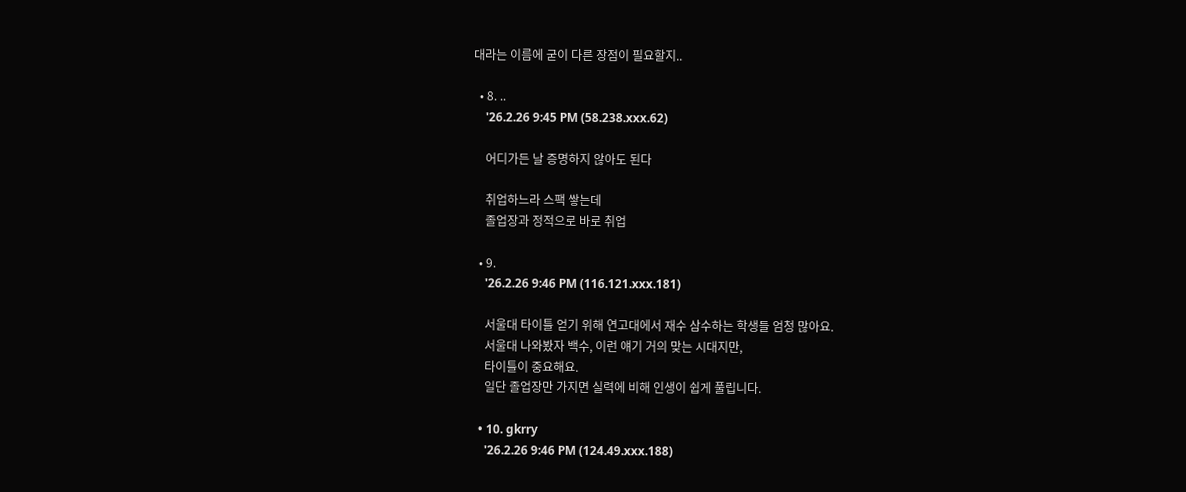대라는 이름에 굳이 다른 장점이 필요할지..

  • 8. ..
    '26.2.26 9:45 PM (58.238.xxx.62)

    어디가든 날 증명하지 않아도 된다

    취업하느라 스팩 쌓는데
    졸업장과 정적으로 바로 취업

  • 9.
    '26.2.26 9:46 PM (116.121.xxx.181)

    서울대 타이틀 얻기 위해 연고대에서 재수 삼수하는 학생들 엄청 많아요.
    서울대 나와봤자 백수, 이런 얘기 거의 맞는 시대지만,
    타이틀이 중요해요.
    일단 졸업장만 가지면 실력에 비해 인생이 쉽게 풀립니다.

  • 10. gkrry
    '26.2.26 9:46 PM (124.49.xxx.188)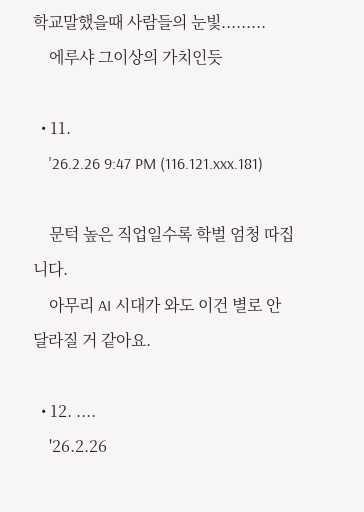학교말했을때 사람들의 눈빛.........
    에루샤 그이상의 가치인듯

  • 11.
    '26.2.26 9:47 PM (116.121.xxx.181)

    문턱 높은 직업일수록 학벌 엄청 따집니다.
    아무리 AI 시대가 와도 이건 별로 안 달라질 거 같아요.

  • 12. ....
    '26.2.26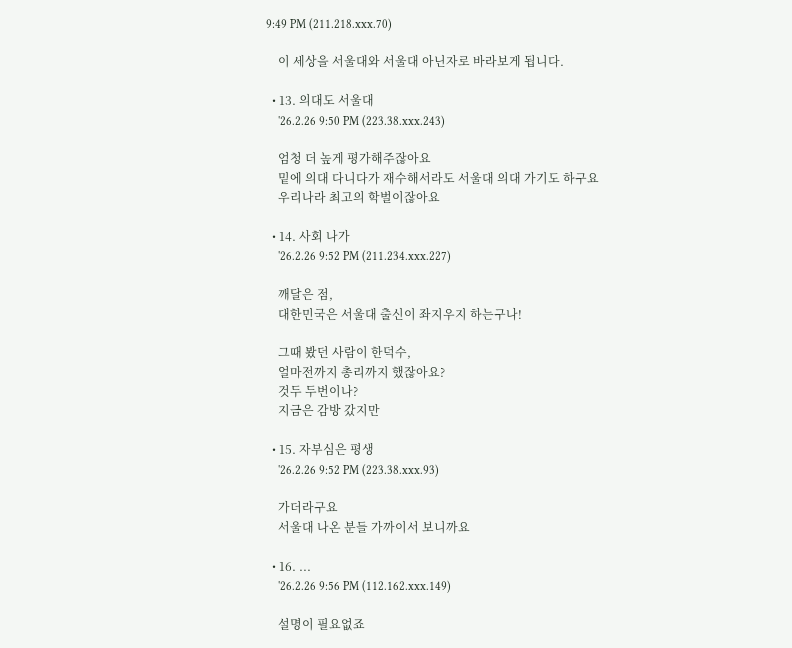9:49 PM (211.218.xxx.70)

    이 세상을 서울대와 서울대 아닌자로 바라보게 됩니다.

  • 13. 의대도 서울대
    '26.2.26 9:50 PM (223.38.xxx.243)

    엄청 더 높게 평가해주잖아요
    밑에 의대 다니다가 재수해서라도 서울대 의대 가기도 하구요
    우리나라 최고의 학벌이잖아요

  • 14. 사회 나가
    '26.2.26 9:52 PM (211.234.xxx.227)

    깨달은 점,
    대한민국은 서울대 출신이 좌지우지 하는구나!

    그때 봤던 사람이 한덕수,
    얼마전까지 총리까지 했잖아요?
    것두 두번이나?
    지금은 감방 갔지만

  • 15. 자부심은 평생
    '26.2.26 9:52 PM (223.38.xxx.93)

    가더라구요
    서울대 나온 분들 가까이서 보니까요

  • 16. ...
    '26.2.26 9:56 PM (112.162.xxx.149)

    설명이 필요없죠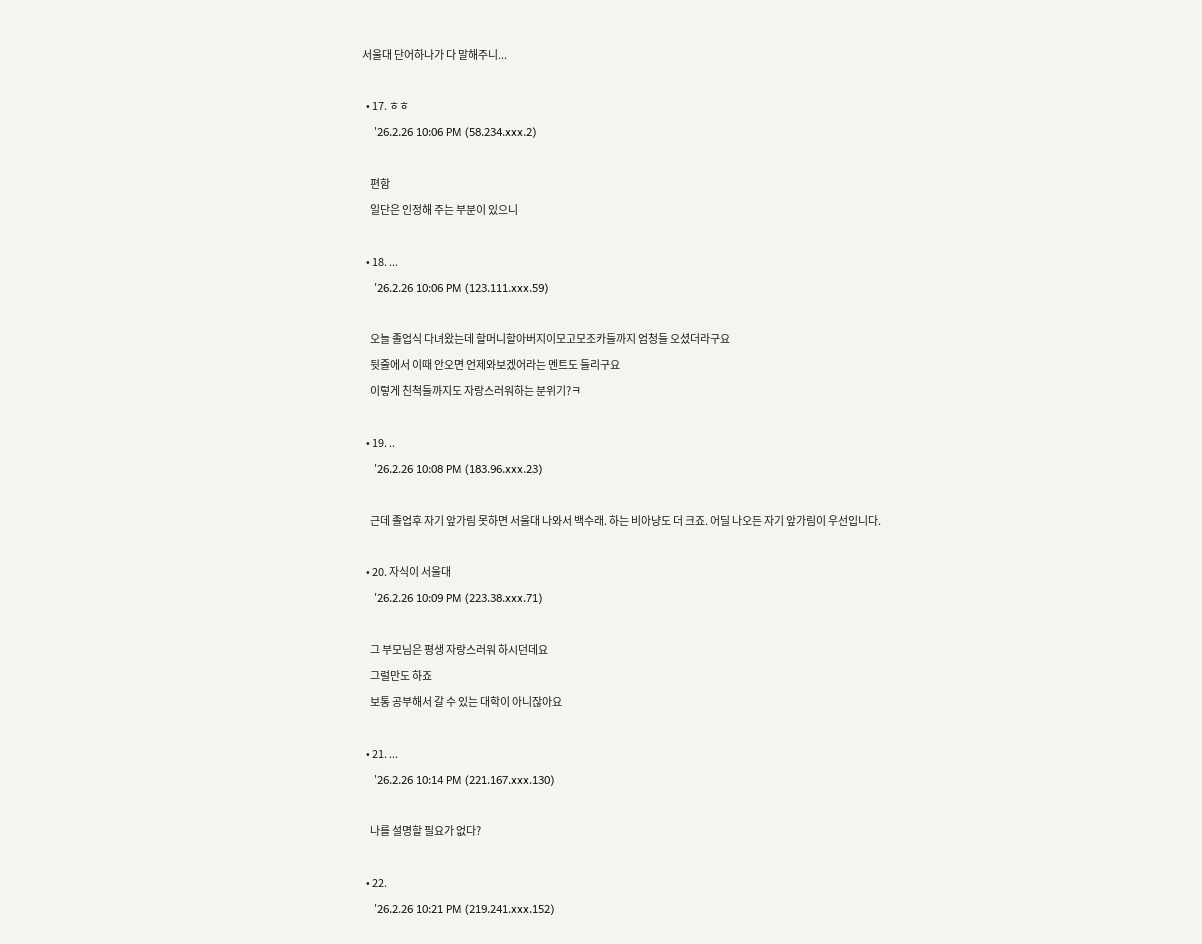서울대 단어하나가 다 말해주니...

  • 17. ㅎㅎ
    '26.2.26 10:06 PM (58.234.xxx.2)

    편함
    일단은 인정해 주는 부분이 있으니

  • 18. ...
    '26.2.26 10:06 PM (123.111.xxx.59)

    오늘 졸업식 다녀왔는데 할머니할아버지이모고모조카들까지 엄청들 오셨더라구요
    뒷줄에서 이때 안오면 언제와보겠어라는 멘트도 들리구요
    이렇게 친척들까지도 자랑스러워하는 분위기?ㅋ

  • 19. ..
    '26.2.26 10:08 PM (183.96.xxx.23)

    근데 졸업후 자기 앞가림 못하면 서울대 나와서 백수래. 하는 비아냥도 더 크죠. 어딜 나오든 자기 앞가림이 우선입니다.

  • 20. 자식이 서울대
    '26.2.26 10:09 PM (223.38.xxx.71)

    그 부모님은 평생 자랑스러워 하시던데요
    그럴만도 하죠
    보통 공부해서 갈 수 있는 대학이 아니잖아요

  • 21. ...
    '26.2.26 10:14 PM (221.167.xxx.130)

    나를 설명할 필요가 없다?

  • 22.
    '26.2.26 10:21 PM (219.241.xxx.152)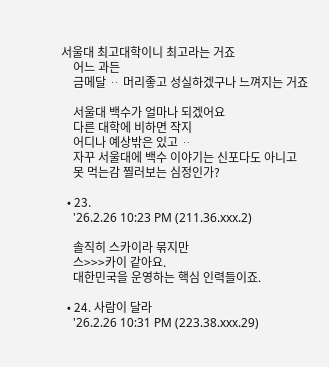서울대 최고대학이니 최고라는 거죠
    어느 과든
    금메달 ᆢ 머리좋고 성실하겠구나 느껴지는 거죠

    서울대 백수가 얼마나 되겠어요
    다른 대학에 비하면 작지
    어디나 예상밖은 있고 ᆢ
    자꾸 서울대에 백수 이야기는 신포다도 아니고
    못 먹는감 찔러보는 심정인가?

  • 23.
    '26.2.26 10:23 PM (211.36.xxx.2)

    솔직히 스카이라 묶지만
    스>>>카이 같아요.
    대한민국을 운영하는 핵심 인력들이죠.

  • 24. 사람이 달라
    '26.2.26 10:31 PM (223.38.xxx.29)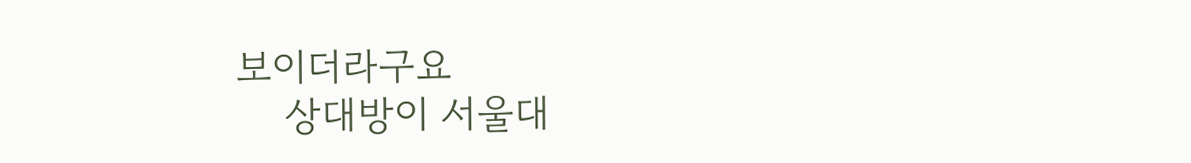보이더라구요
    상대방이 서울대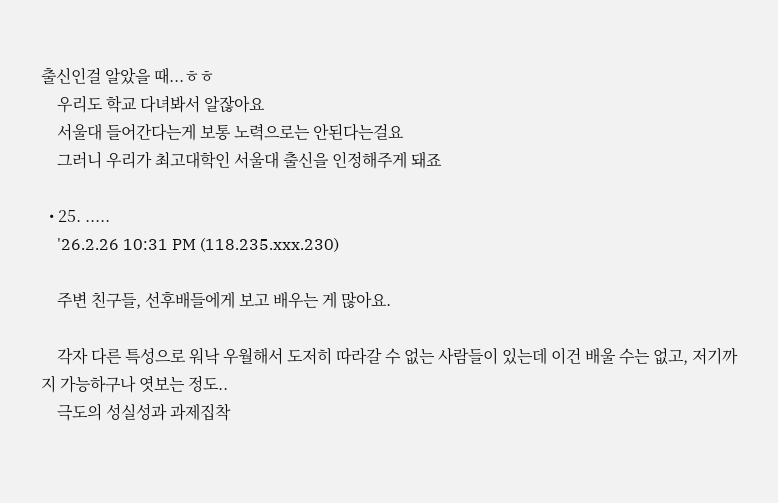출신인걸 알았을 때...ㅎㅎ
    우리도 학교 다녀봐서 알잖아요
    서울대 들어간다는게 보통 노력으로는 안된다는걸요
    그러니 우리가 최고대학인 서울대 출신을 인정해주게 돼죠

  • 25. .....
    '26.2.26 10:31 PM (118.235.xxx.230)

    주변 친구들, 선후배들에게 보고 배우는 게 많아요.

    각자 다른 특성으로 워낙 우월해서 도저히 따라갈 수 없는 사람들이 있는데 이건 배울 수는 없고, 저기까지 가능하구나 엿보는 정도..
    극도의 성실성과 과제집착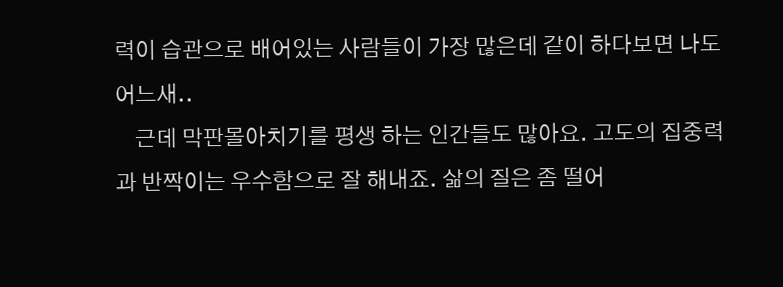력이 습관으로 배어있는 사람들이 가장 많은데 같이 하다보면 나도 어느새..
    근데 막판몰아치기를 평생 하는 인간들도 많아요. 고도의 집중력과 반짝이는 우수함으로 잘 해내죠. 삶의 질은 좀 떨어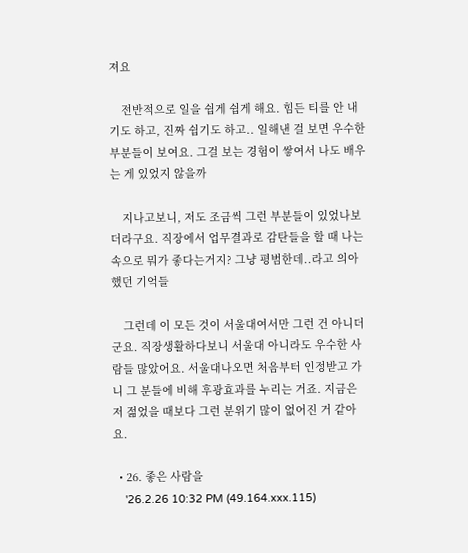져요

    전반적으로 일을 쉽게 쉽게 해요. 힘든 티를 안 내기도 하고, 진짜 쉽기도 하고.. 일해낸 걸 보면 우수한 부분들이 보여요. 그걸 보는 경험이 쌓여서 나도 배우는 게 있었지 않을까

    지나고보니, 저도 조금씩 그런 부분들이 있었나보더라구요. 직장에서 업무결과로 감탄들을 할 때 나는 속으로 뭐가 좋다는거지? 그냥 평범한데..라고 의아했던 기억들

    그런데 이 모든 것이 서울대여서만 그런 건 아니더군요. 직장생활하다보니 서울대 아니라도 우수한 사람들 많았어요. 서울대나오면 처음부터 인정받고 가니 그 분들에 비해 후광효과를 누리는 거죠. 지금은 저 젊었을 때보다 그런 분위기 많이 없어진 거 같아요.

  • 26. 좋은 사람을
    '26.2.26 10:32 PM (49.164.xxx.115)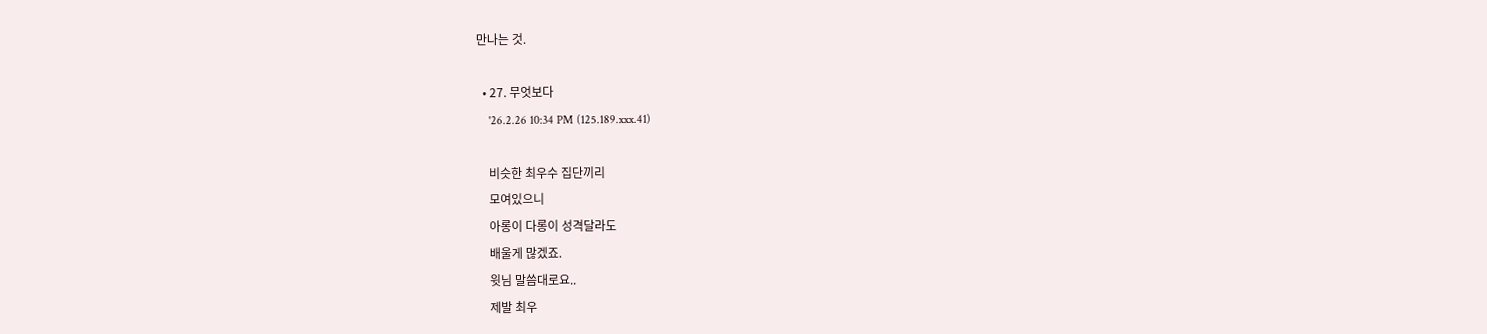만나는 것.

  • 27. 무엇보다
    '26.2.26 10:34 PM (125.189.xxx.41)

    비슷한 최우수 집단끼리
    모여있으니
    아롱이 다롱이 성격달라도
    배울게 많겠죠.
    윗님 말씀대로요..
    제발 최우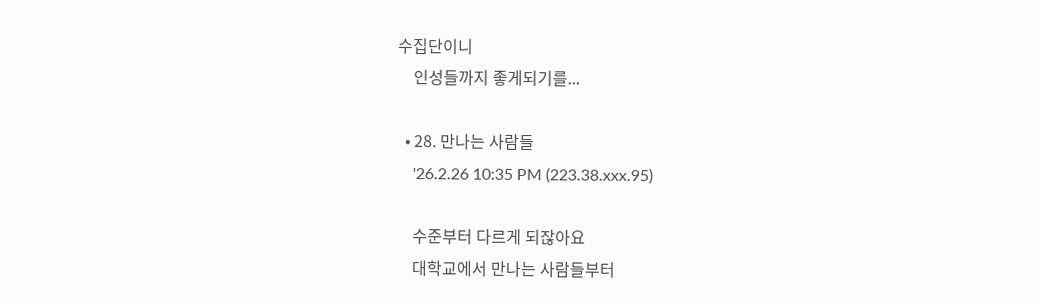수집단이니
    인성들까지 좋게되기를...

  • 28. 만나는 사람들
    '26.2.26 10:35 PM (223.38.xxx.95)

    수준부터 다르게 되잖아요
    대학교에서 만나는 사람들부터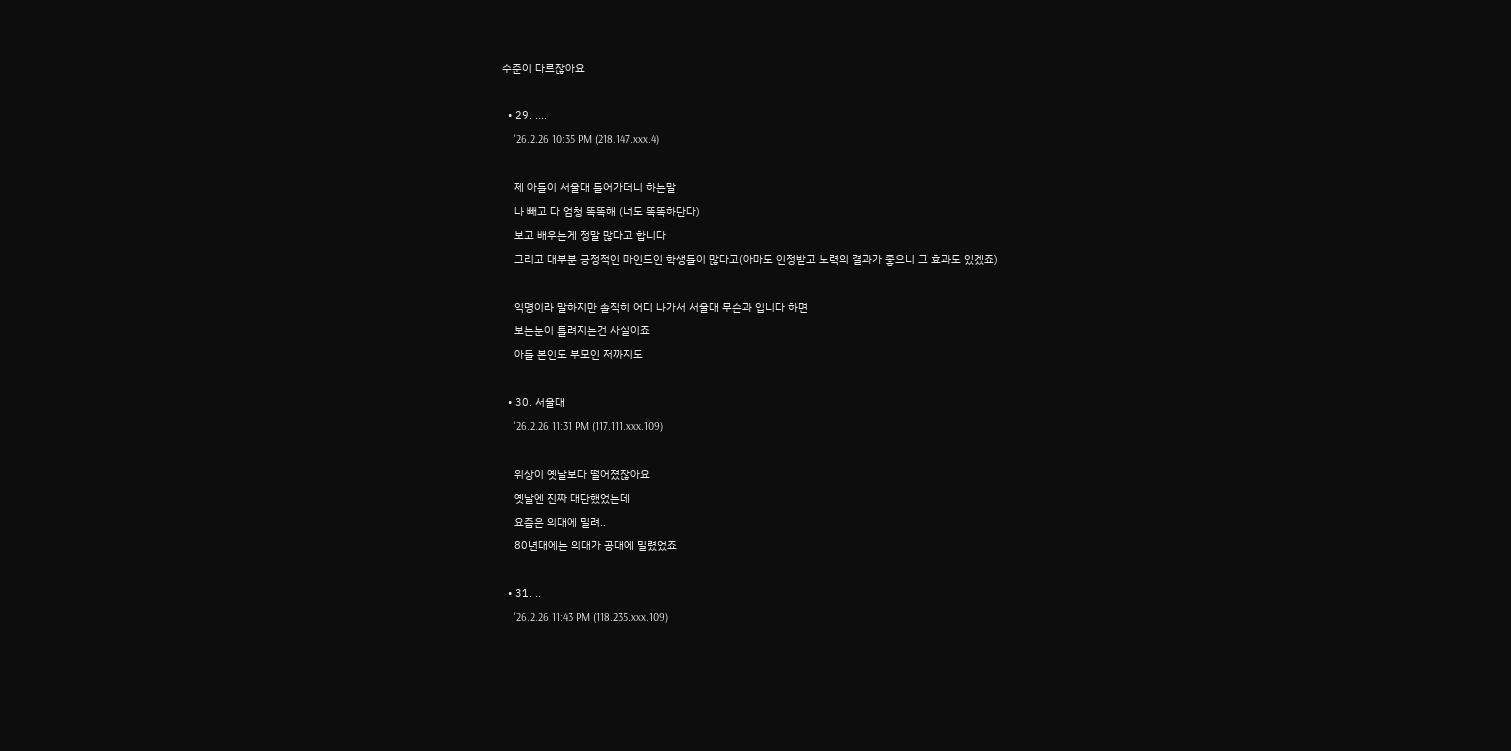수준이 다르잖아요

  • 29. ....
    '26.2.26 10:35 PM (218.147.xxx.4)

    제 아들이 서울대 들어가더니 하는말
    나 빼고 다 엄청 똑똑해 (너도 똑똑하단다)
    보고 배우는게 정말 많다고 합니다
    그리고 대부분 긍정적인 마인드인 학생들이 많다고(아마도 인정받고 노력의 결과가 좋으니 그 효과도 있겠죠)

    익명이라 말하지만 솔직히 어디 나가서 서울대 무슨과 입니다 하면
    보는눈이 틀려지는건 사실이죠
    아들 본인도 부모인 저까지도

  • 30. 서울대
    '26.2.26 11:31 PM (117.111.xxx.109)

    위상이 옛날보다 떨어졌잖아요
    옛날엔 진짜 대단했었는데
    요즘은 의대에 밀려..
    80년대에는 의대가 공대에 밀렸었죠

  • 31. ..
    '26.2.26 11:43 PM (118.235.xxx.109)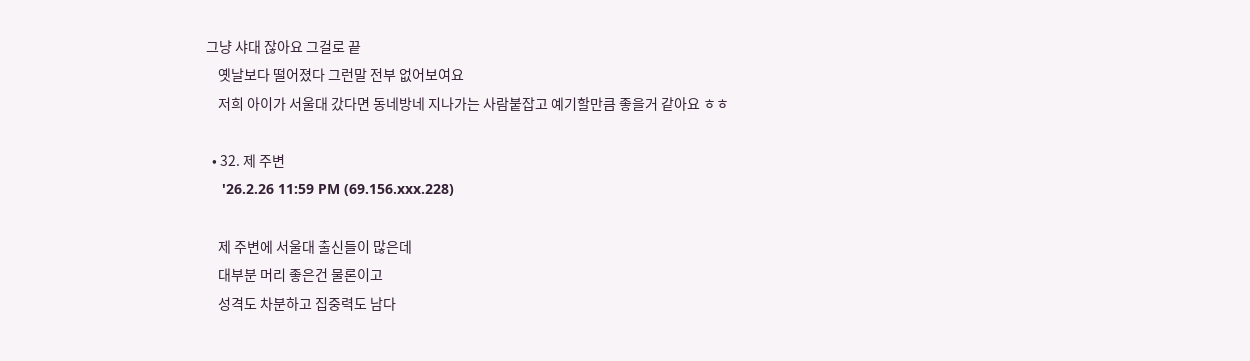그냥 샤대 잖아요 그걸로 끝
    옛날보다 떨어졌다 그런말 전부 없어보여요
    저희 아이가 서울대 갔다면 동네방네 지나가는 사람붙잡고 예기할만큼 좋을거 같아요 ㅎㅎ

  • 32. 제 주변
    '26.2.26 11:59 PM (69.156.xxx.228)

    제 주변에 서울대 출신들이 많은데
    대부분 머리 좋은건 물론이고
    성격도 차분하고 집중력도 남다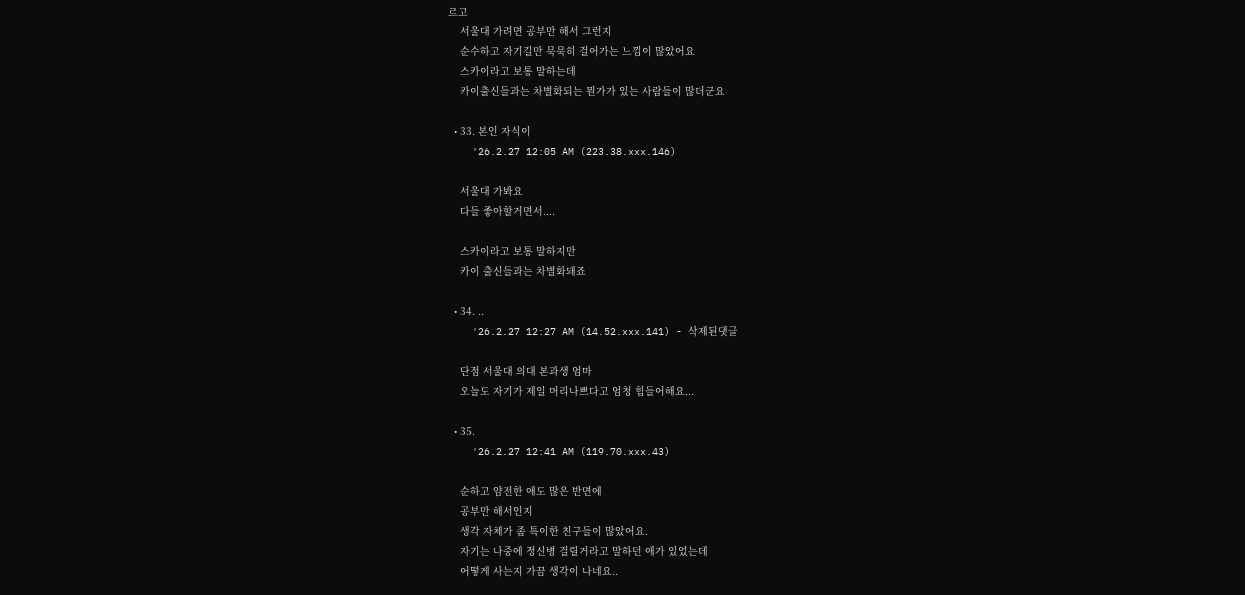르고
    서울대 가려면 공부만 해서 그런지
    순수하고 자기길만 묵묵히 걸어가는 느낌이 많았어요
    스카이라고 보통 말하는데
    카이출신들과는 차별화되는 뭔가가 있는 사람들이 많더군요

  • 33. 본인 자식이
    '26.2.27 12:05 AM (223.38.xxx.146)

    서울대 가봐요
    다들 좋아할거면서....

    스카이라고 보통 말하지만
    카이 출신들과는 차별화돼죠

  • 34. ..
    '26.2.27 12:27 AM (14.52.xxx.141) - 삭제된댓글

    단점 서울대 의대 본과생 엄마
    오늘도 자기가 제일 머리나쁘다고 엄청 힘들어해요...

  • 35.
    '26.2.27 12:41 AM (119.70.xxx.43)

    순하고 얌전한 애도 많은 반면에
    공부만 해서인지
    생각 자체가 좀 특이한 친구들이 많았어요.
    자기는 나중에 정신병 걸릴거라고 말하던 애가 있었는데
    어떻게 사는지 가끔 생각이 나네요..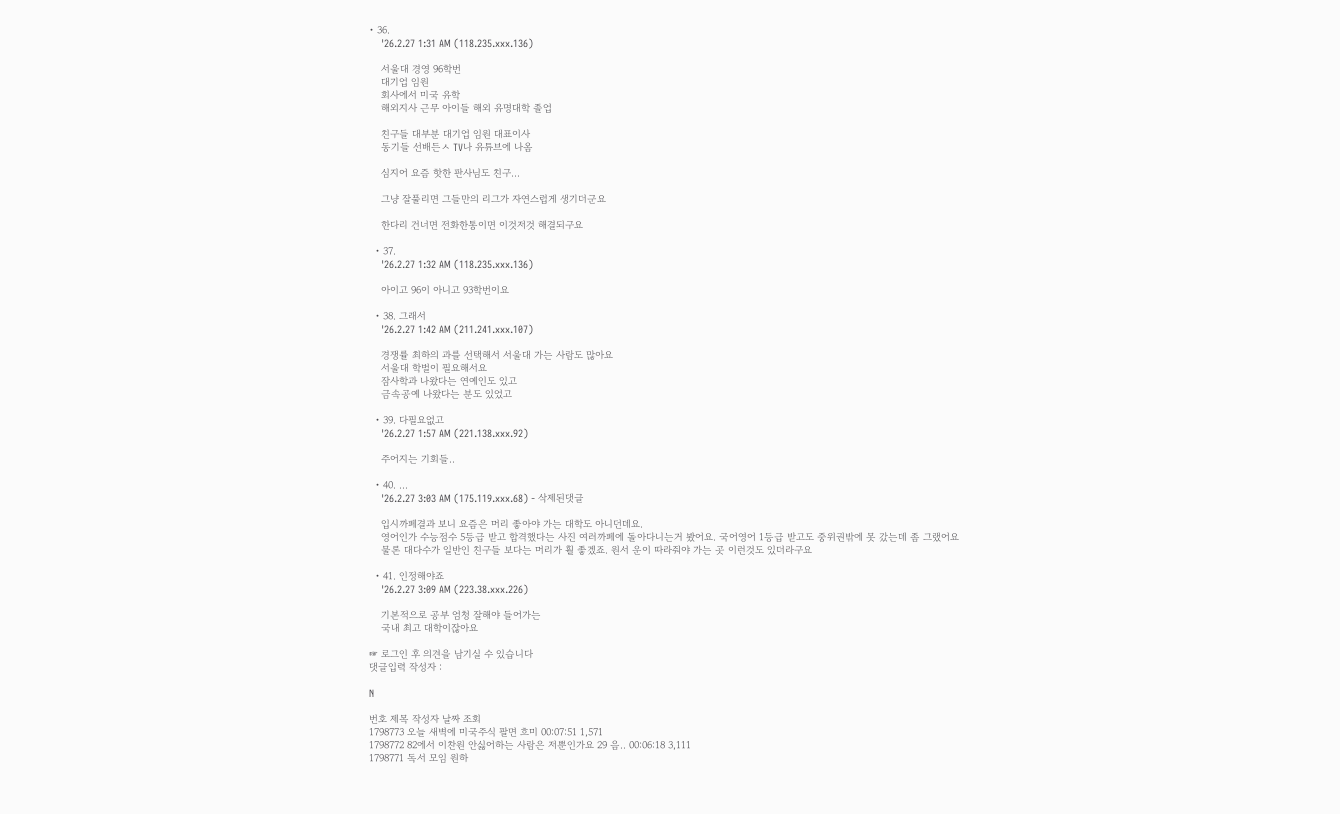• 36.
    '26.2.27 1:31 AM (118.235.xxx.136)

    서울대 경영 96학번
    대기업 임원
    회사에서 미국 유학
    해외지사 근무 아이들 해외 유명대학 졸업

    친구들 대부분 대기업 임원 대표이사
    동기들 선배든ㅅ TV나 유튜브에 나옴

    심지어 요즘 핫한 판사님도 친구…

    그냥 잘풀리면 그들만의 리그가 자연스럽게 생기더군요

    한다리 건너면 전화한통이면 이것저것 해결되구요

  • 37.
    '26.2.27 1:32 AM (118.235.xxx.136)

    아이고 96이 아니고 93학번이요

  • 38. 그래서
    '26.2.27 1:42 AM (211.241.xxx.107)

    경쟁률 최하의 과를 선택해서 서울대 가는 사람도 많아요
    서울대 학벌이 필요해서요
    잠사학과 나왔다는 연예인도 있고
    금속공예 나왔다는 분도 있었고

  • 39. 다필요없고
    '26.2.27 1:57 AM (221.138.xxx.92)

    주어지는 기회들..

  • 40. ...
    '26.2.27 3:03 AM (175.119.xxx.68) - 삭제된댓글

    입시까페결과 보니 요즘은 머리 좋아야 가는 대학도 아니던데요.
    영어인가 수능점수 5등급 받고 합격했다는 사진 여러까페에 돌아다니는거 봤어요. 국어영어 1등급 받고도 중위권밖에 못 갔는데 좀 그랬어요
    물론 대다수가 일반인 친구들 보다는 머리가 훨 좋겠죠. 원서 운이 따라줘야 가는 곳 이런것도 있더라구요

  • 41. 인정해야죠
    '26.2.27 3:09 AM (223.38.xxx.226)

    기본적으로 공부 엄청 잘해야 들어가는
    국내 최고 대학이잖아요

☞ 로그인 후 의견을 남기실 수 있습니다
댓글입력 작성자 :

N

번호 제목 작성자 날짜 조회
1798773 오늘 새벽에 미국주식 팔면 흐미 00:07:51 1,571
1798772 82에서 이찬원 안싫어하는 사람은 저뿐인가요 29 음.. 00:06:18 3,111
1798771 독서 모임 원하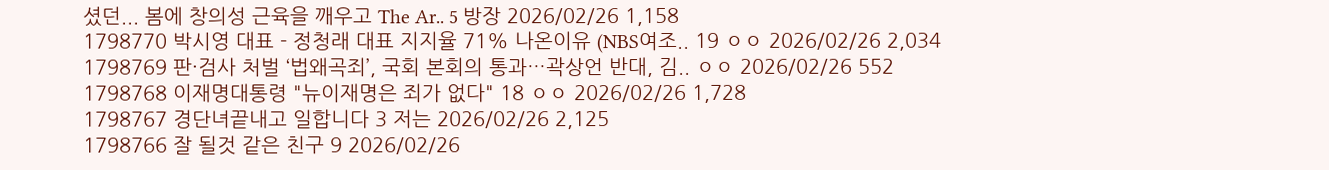셨던... 봄에 창의성 근육을 깨우고 The Ar.. 5 방장 2026/02/26 1,158
1798770 박시영 대표 - 정청래 대표 지지율 71% 나온이유 (NBS여조.. 19 ㅇㅇ 2026/02/26 2,034
1798769 판·검사 처벌 ‘법왜곡죄’, 국회 본회의 통과…곽상언 반대, 김.. ㅇㅇ 2026/02/26 552
1798768 이재명대통령 "뉴이재명은 죄가 없다" 18 ㅇㅇ 2026/02/26 1,728
1798767 경단녀끝내고 일합니다 3 저는 2026/02/26 2,125
1798766 잘 될것 같은 친구 9 2026/02/26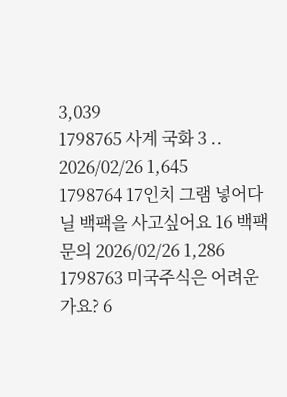3,039
1798765 사계 국화 3 .. 2026/02/26 1,645
1798764 17인치 그램 넣어다닐 백팩을 사고싶어요 16 백팩문의 2026/02/26 1,286
1798763 미국주식은 어려운가요? 6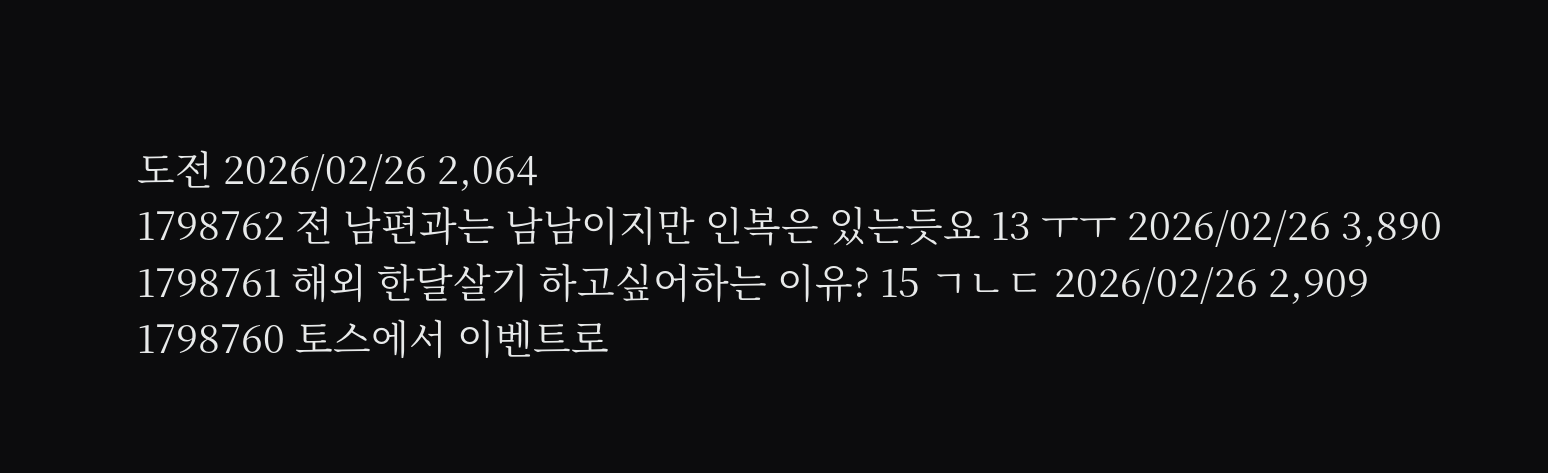도전 2026/02/26 2,064
1798762 전 남편과는 남남이지만 인복은 있는듯요 13 ㅜㅜ 2026/02/26 3,890
1798761 해외 한달살기 하고싶어하는 이유? 15 ㄱㄴㄷ 2026/02/26 2,909
1798760 토스에서 이벤트로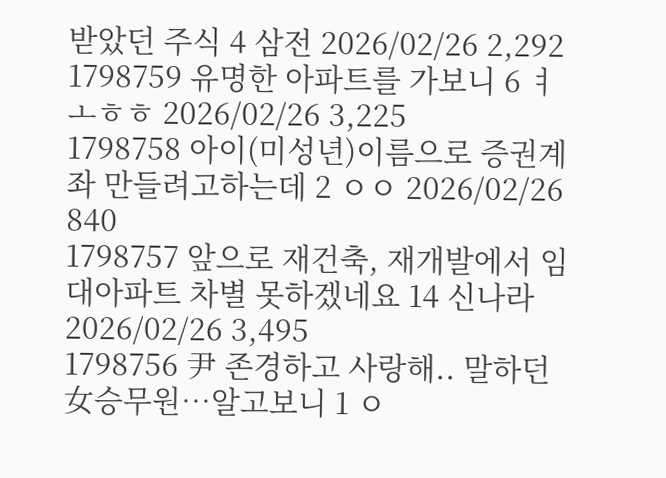받았던 주식 4 삼전 2026/02/26 2,292
1798759 유명한 아파트를 가보니 6 ㅕㅗㅎㅎ 2026/02/26 3,225
1798758 아이(미성년)이름으로 증권계좌 만들려고하는데 2 ㅇㅇ 2026/02/26 840
1798757 앞으로 재건축, 재개발에서 임대아파트 차별 못하겠네요 14 신나라 2026/02/26 3,495
1798756 尹 존경하고 사랑해.. 말하던 女승무원…알고보니 1 ㅇ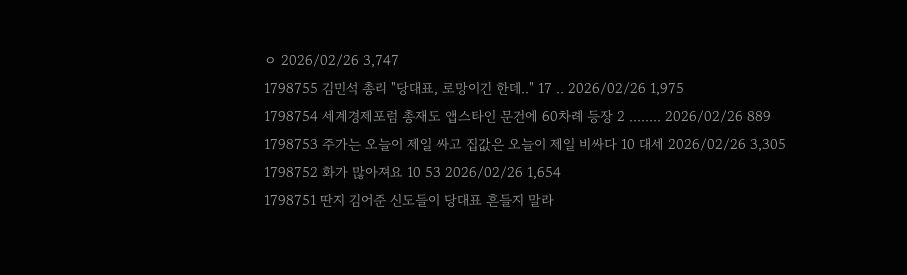ㅇ 2026/02/26 3,747
1798755 김민석 총리 "당대표, 로망이긴 한데.." 17 .. 2026/02/26 1,975
1798754 세계경제포럼 총재도 앱스타인 문건에 60차례 등장 2 ........ 2026/02/26 889
1798753 주가는 오늘이 제일 싸고 집값은 오늘이 제일 비싸다 10 대세 2026/02/26 3,305
1798752 화가 많아져요 10 53 2026/02/26 1,654
1798751 딴지 김어준 신도들이 당대표 흔들지 말라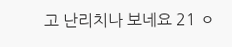고 난리치나 보네요 21 ㅇ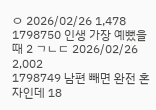ㅇ 2026/02/26 1,478
1798750 인생 가장 예뻤을때 2 ㄱㄴㄷ 2026/02/26 2,002
1798749 남편 빼면 완전 혼자인데 18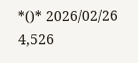*()* 2026/02/26 4,526